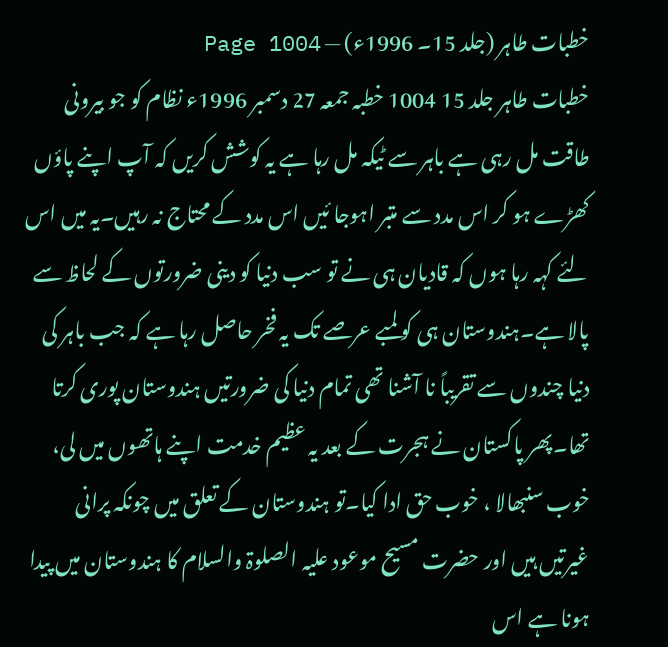خطبات طاہر (جلد 15۔ 1996ء) — Page 1004
خطبات طاہر جلد 15 1004 خطبہ جمعہ 27 دسمبر 1996ء نظام کو جو بیرونی طاقت مل رہی ہے باہر سے ٹیکہ مل رہا ہے یہ کوشش کریں کہ آپ اپنے پاؤں کھڑے ہو کر اس مدد سے متبر اہوجا ئیں اس مدد کے محتاج نہ رہیں۔یہ میں اس لئے کہہ رہا ہوں کہ قادیان ہی نے تو سب دنیا کو دینی ضرورتوں کے لحاظ سے پالا ہے۔ہندوستان ہی کو لمبے عرصے تک یہ فخر حاصل رہا ہے کہ جب باہر کی دنیا چندوں سے تقریباً نا آشنا تھی تمام دنیا کی ضرورتیں ہندوستان پوری کرتا تھا۔پھر پاکستان نے ہجرت کے بعد یہ عظیم خدمت اپنے ہاتھوں میں لی، خوب سنبھالا ، خوب حق ادا کیا۔تو ہندوستان کے تعلق میں چونکہ پرانی غیرتیں ہیں اور حضرت مسیح موعود علیہ الصلوۃ والسلام کا ہندوستان میں پیدا ہونا ہے اس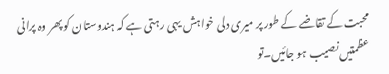محبت کے تقاضے کے طور پر میری دلی خواہش یہی رہتی ہے کہ ہندوستان کو پھر وہ پرانی عظمتیں نصیب ہو جائیں۔تو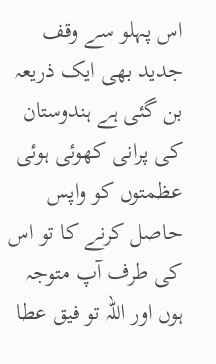اس پہلو سے وقف جدید بھی ایک ذریعہ بن گئی ہے ہندوستان کی پرانی کھوئی ہوئی عظمتوں کو واپس حاصل کرنے کا تو اس کی طرف آپ متوجہ ہوں اور اللہ تو فیق عطا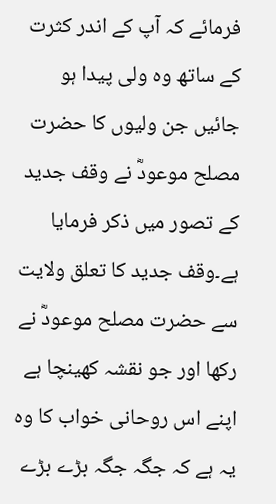فرمائے کہ آپ کے اندر کثرت کے ساتھ وہ ولی پیدا ہو جائیں جن ولیوں کا حضرت مصلح موعودؓ نے وقف جدید کے تصور میں ذکر فرمایا ہے۔وقف جدید کا تعلق ولایت سے حضرت مصلح موعودؓ نے رکھا اور جو نقشہ کھینچا ہے اپنے اس روحانی خواب کا وہ یہ ہے کہ جگہ جگہ بڑے بڑے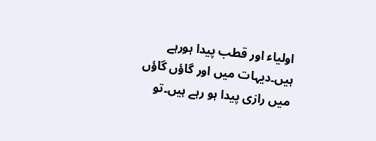اولیاء اور قطب پیدا ہورہے ہیں۔دیہات میں اور گاؤں گاؤں میں رازی پیدا ہو رہے ہیں۔تو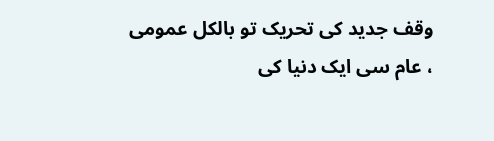وقف جدید کی تحریک تو بالکل عمومی ، عام سی ایک دنیا کی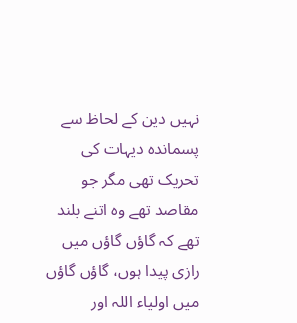نہیں دین کے لحاظ سے پسماندہ دیہات کی تحریک تھی مگر جو مقاصد تھے وہ اتنے بلند تھے کہ گاؤں گاؤں میں رازی پیدا ہوں، گاؤں گاؤں میں اولیاء اللہ اور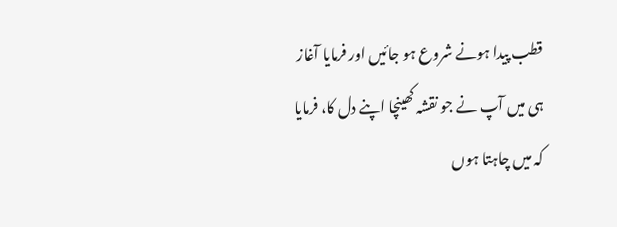قطب پیدا ہونے شروع ہو جائیں اور فرمایا آغاز ہی میں آپ نے جو نقشہ کھینچا اپنے دل کا، فرمایا کہ میں چاہتا ہوں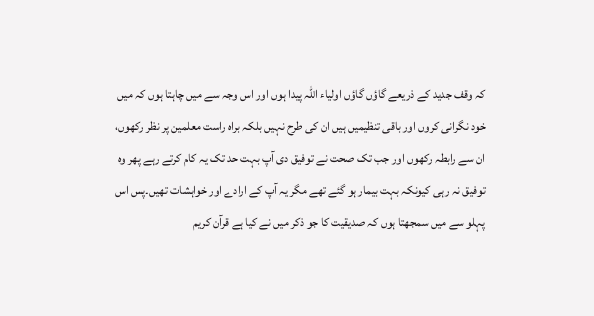کہ وقف جدید کے ذریعے گاؤں گاؤں اولیاء اللہ پیدا ہوں اور اس وجہ سے میں چاہتا ہوں کہ میں خود نگرانی کروں اور باقی تنظیمیں ہیں ان کی طرح نہیں بلکہ براہ راست معلمین پر نظر رکھوں، ان سے رابطہ رکھوں اور جب تک صحت نے توفیق دی آپ بہت حد تک یہ کام کرتے رہے پھر وہ توفیق نہ رہی کیونکہ بہت بیمار ہو گئے تھے مگر یہ آپ کے ارادے اور خواہشات تھیں۔پس اس پہلو سے میں سمجھتا ہوں کہ صدیقیت کا جو ذکر میں نے کیا ہے قرآن کریم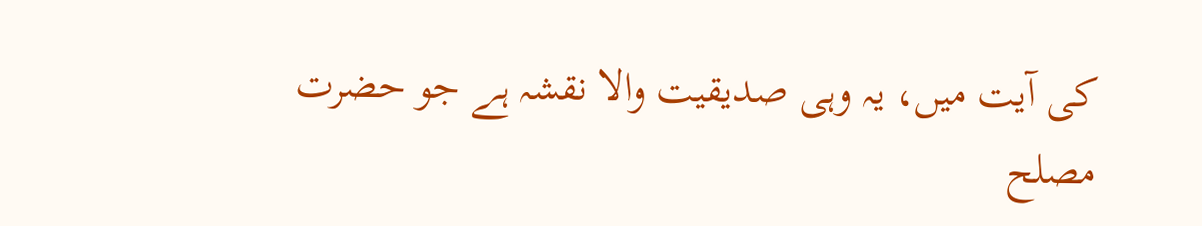کی آیت میں، یہ وہی صدیقیت والا نقشہ ہے جو حضرت مصلح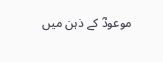موعودؓ کے ذہن میں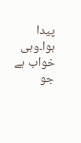پیدا ہوا۔وہی خواب ہے جو